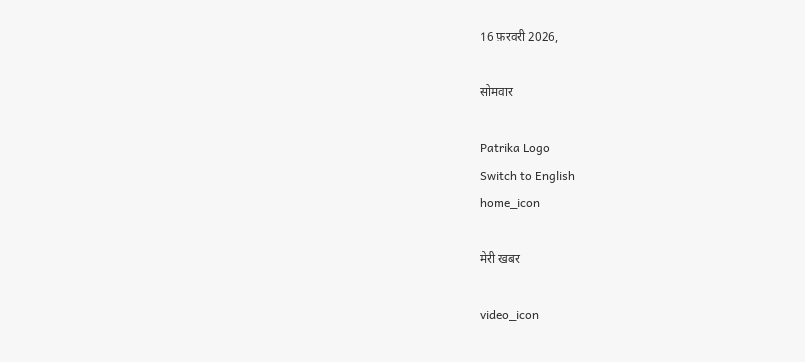16 फ़रवरी 2026,

सोमवार

Patrika Logo
Switch to English
home_icon

मेरी खबर

video_icon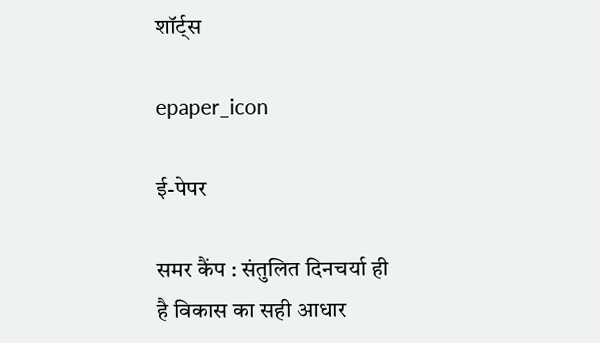शॉर्ट्स

epaper_icon

ई-पेपर

समर कैंप : संतुलित दिनचर्या ही है विकास का सही आधार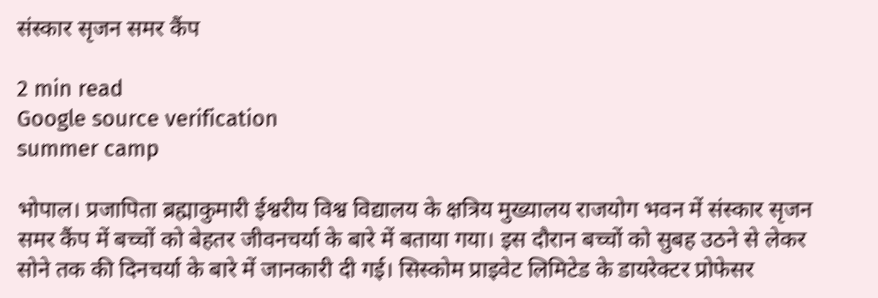संस्कार सृजन समर कैंप

2 min read
Google source verification
summer camp

भोपाल। प्रजापिता ब्रह्माकुमारी ईश्वरीय विश्व विद्यालय के क्षत्रिय मुख्यालय राजयोग भवन में संस्कार सृजन समर कैंप में बच्चों को बेहतर जीवनचर्या के बारे में बताया गया। इस दौरान बच्चों को सुबह उठने से लेकर सोने तक की दिनचर्या के बारे में जानकारी दी गई। सिस्कोम प्राइवेट लिमिटेड के डायरेक्टर प्रोफेसर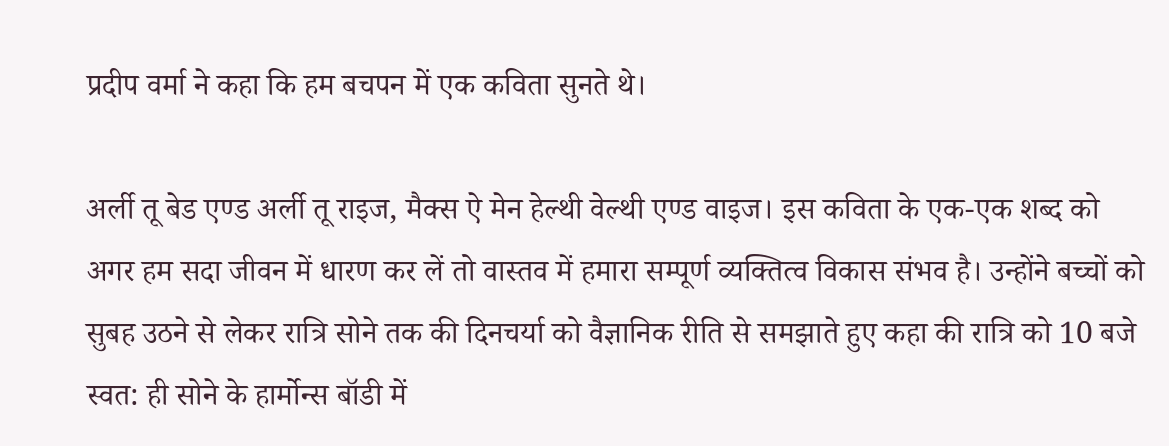प्रदीप वर्मा ने कहा कि हम बचपन में एक कविता सुनते थे।

अर्ली तू बेड एण्ड अर्ली तू राइज, मैक्स ऐ मेन हेल्थी वेल्थी एण्ड वाइज। इस कविता के एक-एक शब्द को अगर हम सदा जीवन में धारण कर लें तो वास्तव में हमारा सम्पूर्ण व्यक्तित्व विकास संभव है। उन्होंने बच्चों को सुबह उठने से लेकर रात्रि सोने तक की दिनचर्या को वैज्ञानिक रीति से समझाते हुए कहा की रात्रि को 10 बजे स्वत: ही सोने के हार्मोन्स बॉडी में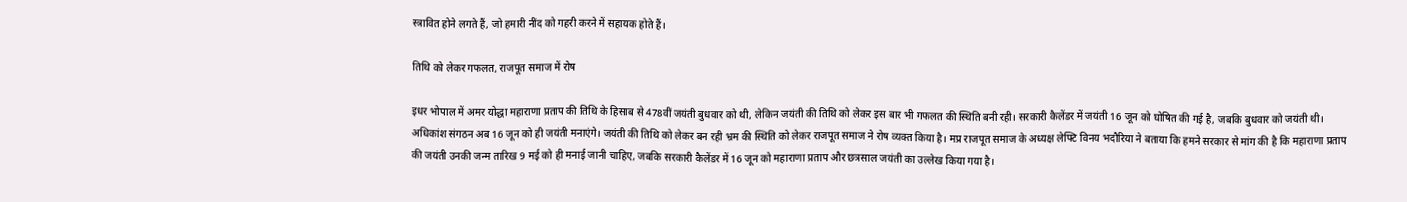स्त्रावित होने लगते हैं, जो हमारी नींद को गहरी करने में सहायक होते हैं।

तिथि को लेकर गफलत, राजपूत समाज में रोष

इधर भोपाल में अमर योद्धा महाराणा प्रताप की तिथि के हिसाब से 478वीं जयंती बुधवार को थी, लेकिन जयंती की तिथि को लेकर इस बार भी गफलत की स्थिति बनी रही। सरकारी कैलेंडर में जयंती 16 जून को घोषित की गई है, जबकि बुधवार को जयंती थी। अधिकांश संगठन अब 16 जून को ही जयंती मनाएंगे। जयंती की तिथि को लेकर बन रही भ्रम की स्थिति को लेकर राजपूत समाज ने रोष व्यक्त किया है। मप्र राजपूत समाज के अध्यक्ष लेफ्टि विनय भदौरिया ने बताया कि हमने सरकार से मांग की है कि महाराणा प्रताप की जयंती उनकी जन्म तारिख 9 मई को ही मनाई जानी चाहिए, जबकि सरकारी कैलेंडर में 16 जून को महाराणा प्रताप और छत्रसाल जयंती का उल्लेख किया गया है।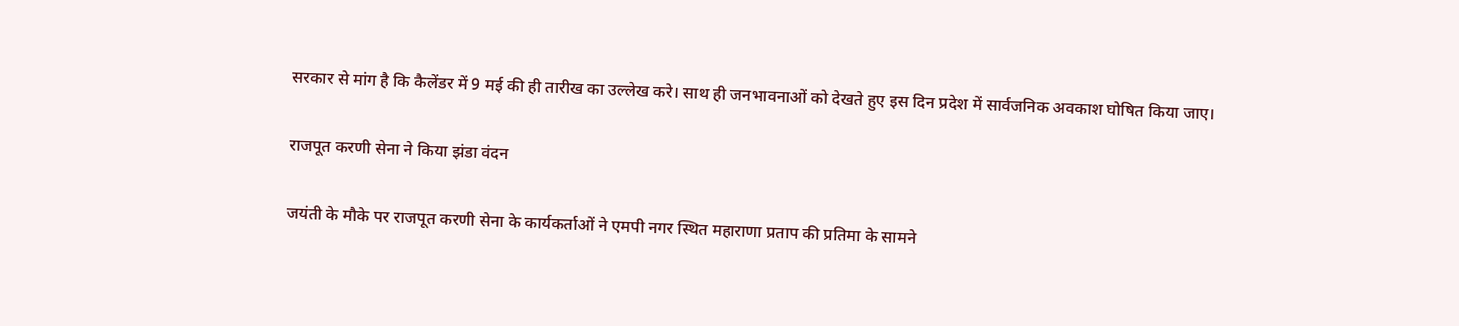सरकार से मांग है कि कैलेंडर में 9 मई की ही तारीख का उल्लेख करे। साथ ही जनभावनाओं को देखते हुए इस दिन प्रदेश में सार्वजनिक अवकाश घोषित किया जाए।

राजपूत करणी सेना ने किया झंडा वंदन

जयंती के मौके पर राजपूत करणी सेना के कार्यकर्ताओं ने एमपी नगर स्थित महाराणा प्रताप की प्रतिमा के सामने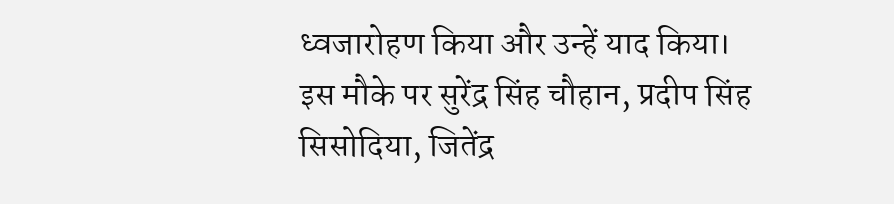ध्वजारोहण किया और उन्हें याद किया। इस मौके पर सुरेंद्र सिंह चौहान, प्रदीप सिंह सिसोदिया, जितेंद्र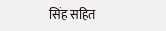सिंह सहित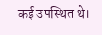कई उपस्थित थे।